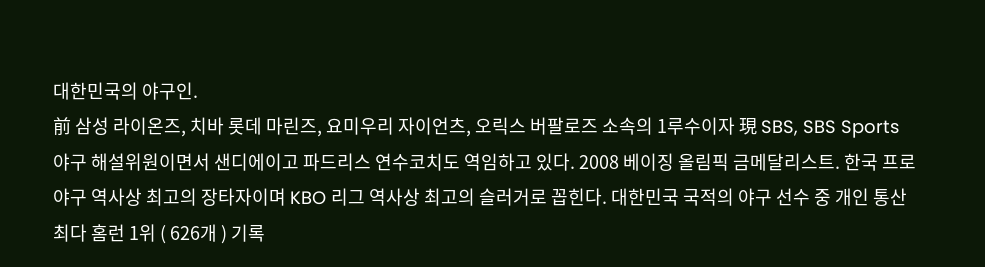대한민국의 야구인.
前 삼성 라이온즈, 치바 롯데 마린즈, 요미우리 자이언츠, 오릭스 버팔로즈 소속의 1루수이자 現 SBS, SBS Sports 야구 해설위원이면서 샌디에이고 파드리스 연수코치도 역임하고 있다. 2008 베이징 올림픽 금메달리스트. 한국 프로야구 역사상 최고의 장타자이며 KBO 리그 역사상 최고의 슬러거로 꼽힌다. 대한민국 국적의 야구 선수 중 개인 통산 최다 홈런 1위 ( 626개 ) 기록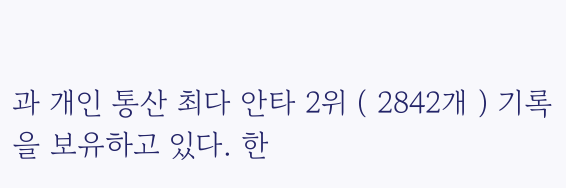과 개인 통산 최다 안타 2위 ( 2842개 ) 기록을 보유하고 있다. 한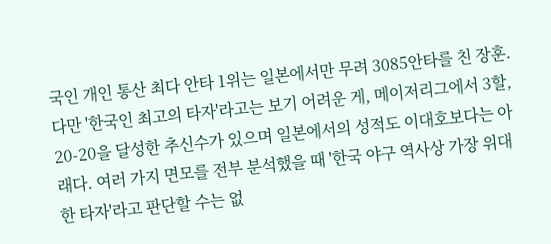국인 개인 통산 최다 안타 1위는 일본에서만 무려 3085안타를 친 장훈. 다만 '한국인 최고의 타자'라고는 보기 어려운 게, 메이저리그에서 3할, 20-20을 달성한 추신수가 있으며 일본에서의 성적도 이대호보다는 아래다. 여러 가지 면모를 전부 분석했을 때 '한국 야구 역사상 가장 위대한 타자'라고 판단할 수는 없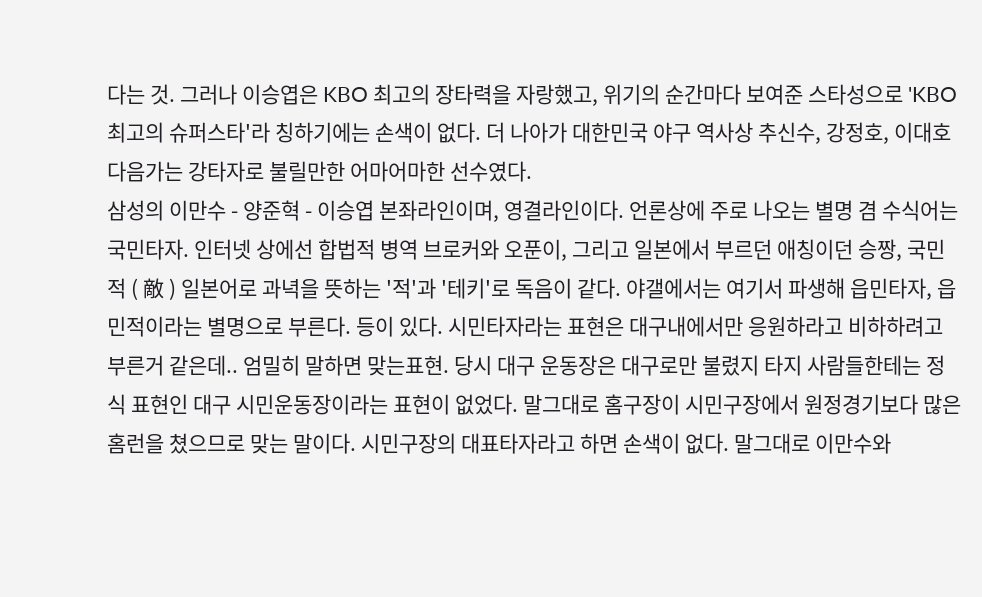다는 것. 그러나 이승엽은 KBO 최고의 장타력을 자랑했고, 위기의 순간마다 보여준 스타성으로 'KBO 최고의 슈퍼스타'라 칭하기에는 손색이 없다. 더 나아가 대한민국 야구 역사상 추신수, 강정호, 이대호 다음가는 강타자로 불릴만한 어마어마한 선수였다.
삼성의 이만수 - 양준혁 - 이승엽 본좌라인이며, 영결라인이다. 언론상에 주로 나오는 별명 겸 수식어는 국민타자. 인터넷 상에선 합법적 병역 브로커와 오푼이, 그리고 일본에서 부르던 애칭이던 승짱, 국민적 ( 敵 ) 일본어로 과녁을 뜻하는 '적'과 '테키'로 독음이 같다. 야갤에서는 여기서 파생해 읍민타자, 읍민적이라는 별명으로 부른다. 등이 있다. 시민타자라는 표현은 대구내에서만 응원하라고 비하하려고 부른거 같은데.. 엄밀히 말하면 맞는표현. 당시 대구 운동장은 대구로만 불렸지 타지 사람들한테는 정식 표현인 대구 시민운동장이라는 표현이 없었다. 말그대로 홈구장이 시민구장에서 원정경기보다 많은 홈런을 쳤으므로 맞는 말이다. 시민구장의 대표타자라고 하면 손색이 없다. 말그대로 이만수와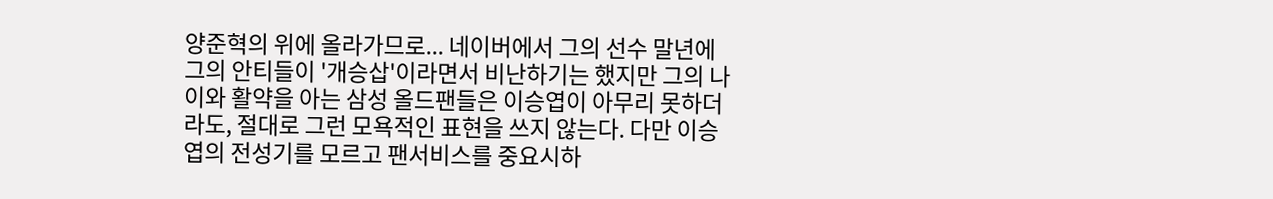양준혁의 위에 올라가므로... 네이버에서 그의 선수 말년에 그의 안티들이 '개승삽'이라면서 비난하기는 했지만 그의 나이와 활약을 아는 삼성 올드팬들은 이승엽이 아무리 못하더라도, 절대로 그런 모욕적인 표현을 쓰지 않는다. 다만 이승엽의 전성기를 모르고 팬서비스를 중요시하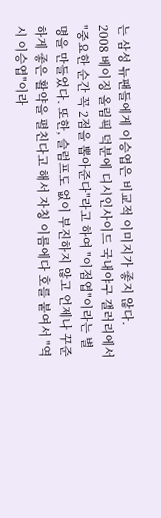는 삼성 뉴팬들에게 이승엽은 비교적 이미지가 좋지 않다.
2008 베이징 올림픽 덕분에 디시인사이드 국내야구 갤러리에서 "중요한 순간 꼭 2점을 뽑아준다"라고 하여 "이점엽"이라는 별명을 만들었다. 또한, 슬럼프도 없이 부진하지 않고 언제나 꾸준하게 좋은 활약을 펼친다고 해서 자칭 이름에다 호를 붙여서 "역시 이승엽"이라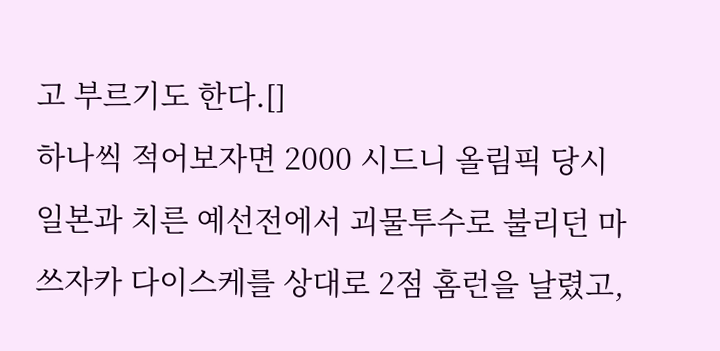고 부르기도 한다.[]
하나씩 적어보자면 2000 시드니 올림픽 당시 일본과 치른 예선전에서 괴물투수로 불리던 마쓰자카 다이스케를 상대로 2점 홈런을 날렸고,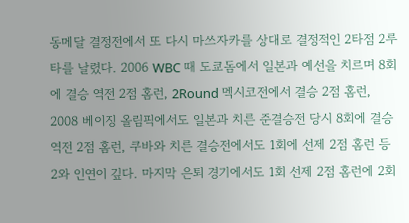동메달 결정전에서 또 다시 마쓰자카를 상대로 결정적인 2타점 2루타를 날렸다. 2006 WBC 때 도쿄돔에서 일본과 예선을 치르며 8회에 결승 역전 2점 홈런, 2Round 멕시코전에서 결승 2점 홈런, 2008 베이징 올림픽에서도 일본과 치른 준결승전 당시 8회에 결승 역전 2점 홈런, 쿠바와 치른 결승전에서도 1회에 선제 2점 홈런 등 2와 인연이 깊다. 마지막 은퇴 경기에서도 1회 선제 2점 홈런에 2회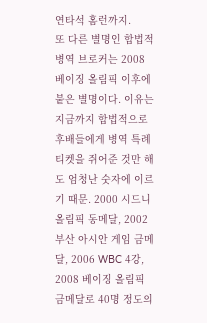연타석 홈런까지.
또 다른 별명인 합법적 병역 브로커는 2008 베이징 올림픽 이후에 붙은 별명이다. 이유는 지금까지 합법적으로 후배들에게 병역 특례 티켓을 쥐어준 것만 해도 엄청난 숫자에 이르기 때문. 2000 시드니 올림픽 동메달, 2002 부산 아시안 게임 금메달, 2006 WBC 4강, 2008 베이징 올림픽 금메달로 40명 정도의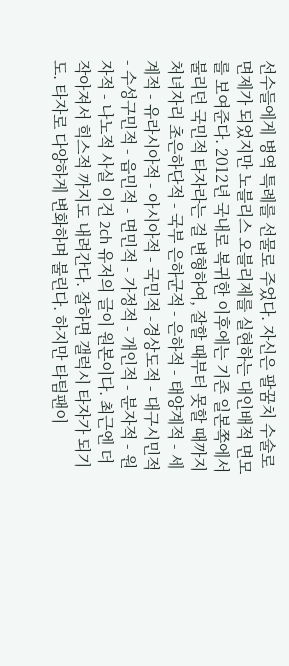선수들에게 병역 특례를 선물로 주었다. 자신은 팔꿈치 수술로 면제가 되었지만 노블리스 오블리제를 실현하는 대인배적 면모를 보여준다. 2012년 국내로 복귀한 이후에는 기존 일본쪽에서 불리던 국민적 타자라는 걸 변형하여, 잘할 때부터 못할 때까지 처녀자리 초은하단적 - 국부 은하군적 - 은하적 - 태양계적 - 세계적 - 유라시아적 - 아시아적 - 국민적 -경상도적 - 대구시민적 - 수성구민적 - 읍민적 - 면민적 - 가정적 - 개인적 - 분자적 - 원자적 - 나노적 사실 이건 2ch 유저의 글이 원본이다. 최근엔 더 작아져서 힉스적 까지도 내려간다. 잘하면 갤럭시 타자가 되기도. 타자로 다양하게 변화하며 불린다. 하지만 타팀팬이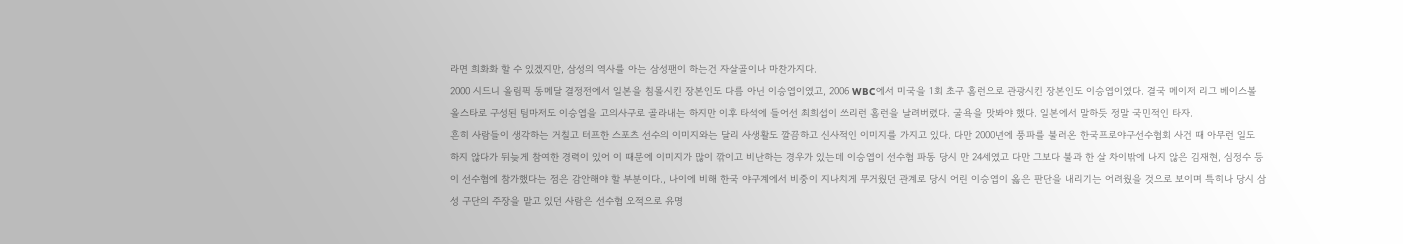라면 희화화 할 수 있겠지만, 삼성의 역사를 아는 삼성팬이 하는건 자살골이나 마찬가지다.
2000 시드니 올림픽 동메달 결정전에서 일본을 침몰시킨 장본인도 다름 아닌 이승엽이였고, 2006 WBC에서 미국을 1회 초구 홈런으로 관광시킨 장본인도 이승엽이였다. 결국 메이저 리그 베이스볼 올스타로 구성된 팀마저도 이승엽을 고의사구로 골라내는 하지만 이후 타석에 들어선 최희섭이 쓰리런 홈런을 날려버렸다. 굴욕을 맛봐야 했다. 일본에서 말하듯 정말 국민적인 타자.
흔히 사람들이 생각하는 거칠고 터프한 스포츠 선수의 이미지와는 달리 사생활도 깔끔하고 신사적인 이미지를 가지고 있다. 다만 2000년에 풍파를 불러온 한국프로야구선수협회 사건 때 아무런 일도 하지 않다가 뒤늦게 참여한 경력이 있어 이 때문에 이미지가 많이 깎이고 비난하는 경우가 있는데 이승엽이 선수협 파동 당시 만 24세였고 다만 그보다 불과 한 살 차이밖에 나지 않은 김재현, 심정수 등이 선수협에 참가했다는 점은 감안해야 할 부분이다., 나이에 비해 한국 야구계에서 비중이 지나치게 무거웠던 관계로 당시 어린 이승엽이 옳은 판단을 내리기는 어려웠을 것으로 보이며 특히나 당시 삼성 구단의 주장을 맡고 있던 사람은 선수협 오적으로 유명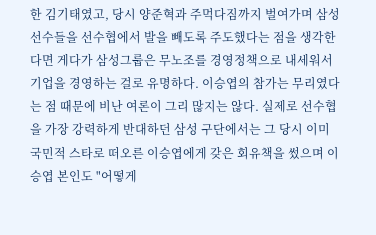한 김기태였고, 당시 양준혁과 주먹다짐까지 벌여가며 삼성 선수들을 선수협에서 발을 빼도록 주도했다는 점을 생각한다면 게다가 삼성그룹은 무노조를 경영정책으로 내세워서 기업을 경영하는 걸로 유명하다. 이승엽의 참가는 무리였다는 점 때문에 비난 여론이 그리 많지는 않다. 실제로 선수협을 가장 강력하게 반대하던 삼성 구단에서는 그 당시 이미 국민적 스타로 떠오른 이승엽에게 갖은 회유책을 썼으며 이승엽 본인도 "어떻게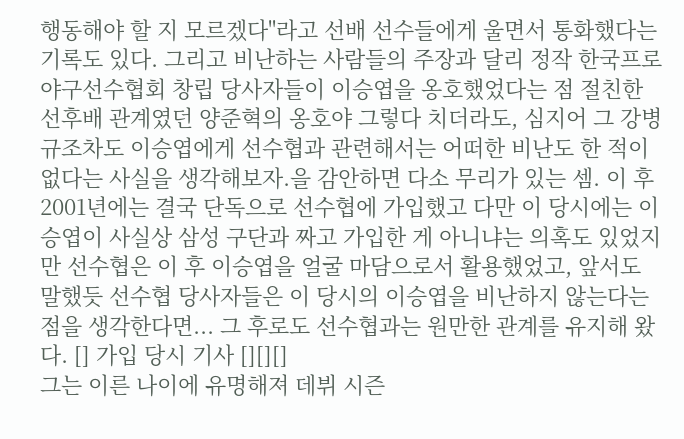행동해야 할 지 모르겠다"라고 선배 선수들에게 울면서 통화했다는 기록도 있다. 그리고 비난하는 사람들의 주장과 달리 정작 한국프로야구선수협회 창립 당사자들이 이승엽을 옹호했었다는 점 절친한 선후배 관계였던 양준혁의 옹호야 그렇다 치더라도, 심지어 그 강병규조차도 이승엽에게 선수협과 관련해서는 어떠한 비난도 한 적이 없다는 사실을 생각해보자.을 감안하면 다소 무리가 있는 셈. 이 후 2001년에는 결국 단독으로 선수협에 가입했고 다만 이 당시에는 이승엽이 사실상 삼성 구단과 짜고 가입한 게 아니냐는 의혹도 있었지만 선수협은 이 후 이승엽을 얼굴 마담으로서 활용했었고, 앞서도 말했듯 선수협 당사자들은 이 당시의 이승엽을 비난하지 않는다는 점을 생각한다면... 그 후로도 선수협과는 원만한 관계를 유지해 왔다. [] 가입 당시 기사 [][][]
그는 이른 나이에 유명해져 데뷔 시즌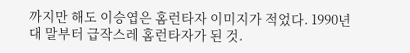까지만 해도 이승엽은 홈런타자 이미지가 적었다. 1990년대 말부터 급작스레 홈런타자가 된 것.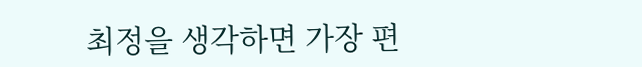최정을 생각하면 가장 편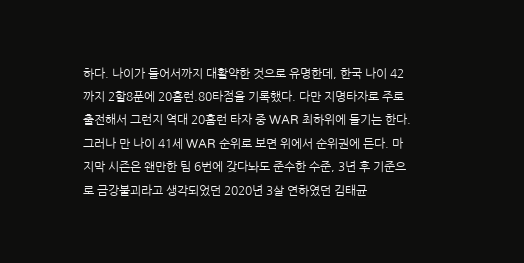하다. 나이가 들어서까지 대활약한 것으로 유명한데, 한국 나이 42까지 2할8푼에 20홈런.80타점을 기록했다. 다만 지명타자로 주로 출전해서 그런지 역대 20홈런 타자 중 WAR 최하위에 들기는 한다. 그러나 만 나이 41세 WAR 순위로 보면 위에서 순위권에 든다. 마지막 시즌은 왠만한 팀 6번에 갖다놔도 준수한 수준, 3년 후 기준으로 금강불괴라고 생각되었던 2020년 3살 연하였던 김태균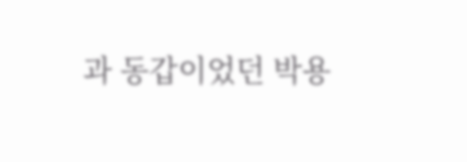과 동갑이었던 박용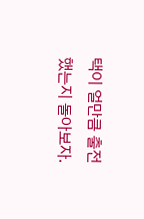택이 얼만큼 출전했는지 돌아보자.